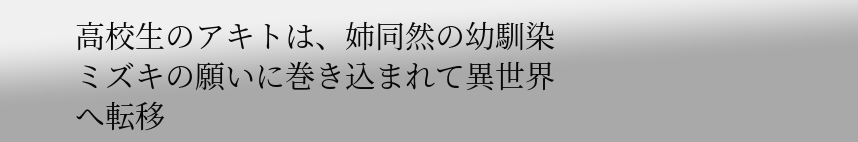高校生のアキトは、姉同然の幼馴染ミズキの願いに巻き込まれて異世界へ転移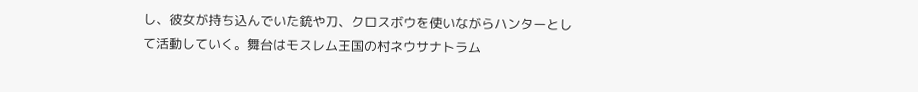し、彼女が持ち込んでいた銃や刀、クロスボウを使いながらハンターとして活動していく。舞台はモスレム王国の村ネウサナトラム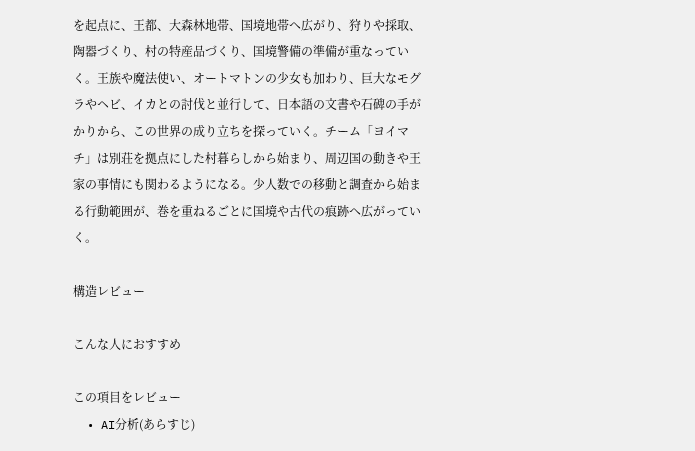を起点に、王都、大森林地帯、国境地帯へ広がり、狩りや採取、陶器づくり、村の特産品づくり、国境警備の準備が重なっていく。王族や魔法使い、オートマトンの少女も加わり、巨大なモグラやヘビ、イカとの討伐と並行して、日本語の文書や石碑の手がかりから、この世界の成り立ちを探っていく。チーム「ヨイマチ」は別荘を拠点にした村暮らしから始まり、周辺国の動きや王家の事情にも関わるようになる。少人数での移動と調査から始まる行動範囲が、巻を重ねるごとに国境や古代の痕跡へ広がっていく。

構造レビュー

こんな人におすすめ

この項目をレビュー
  • AI分析(あらすじ)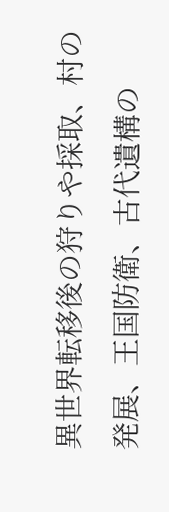異世界転移後の狩りや採取、村の発展、王国防衛、古代遺構の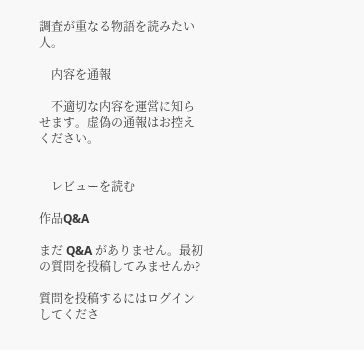調査が重なる物語を読みたい人。

    内容を通報

    不適切な内容を運営に知らせます。虚偽の通報はお控えください。


    レビューを読む

作品Q&A

まだ Q&A がありません。最初の質問を投稿してみませんか?

質問を投稿するにはログインしてくださ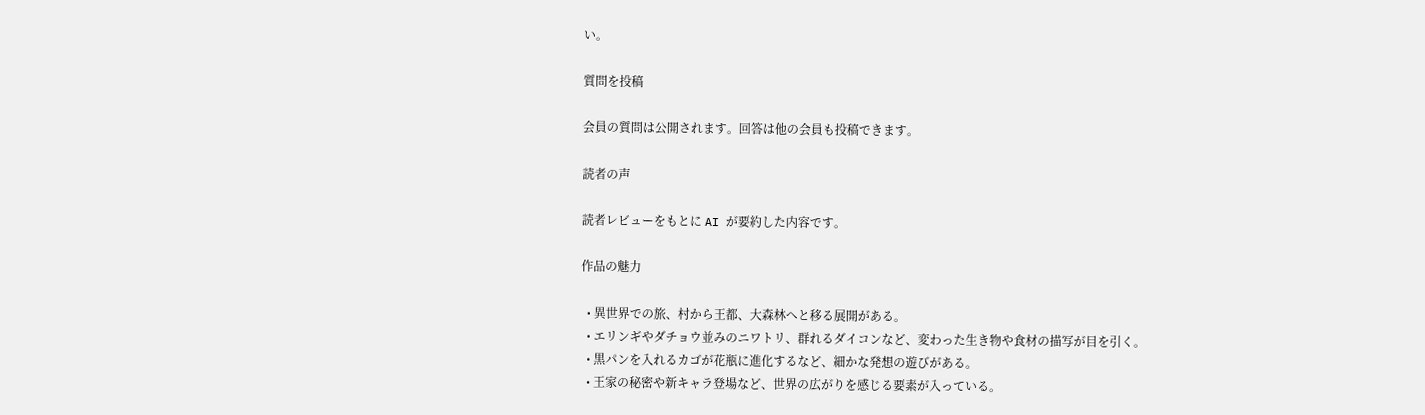い。

質問を投稿

会員の質問は公開されます。回答は他の会員も投稿できます。

読者の声

読者レビューをもとに AI が要約した内容です。

作品の魅力

  • 異世界での旅、村から王都、大森林へと移る展開がある。
  • エリンギやダチョウ並みのニワトリ、群れるダイコンなど、変わった生き物や食材の描写が目を引く。
  • 黒パンを入れるカゴが花瓶に進化するなど、細かな発想の遊びがある。
  • 王家の秘密や新キャラ登場など、世界の広がりを感じる要素が入っている。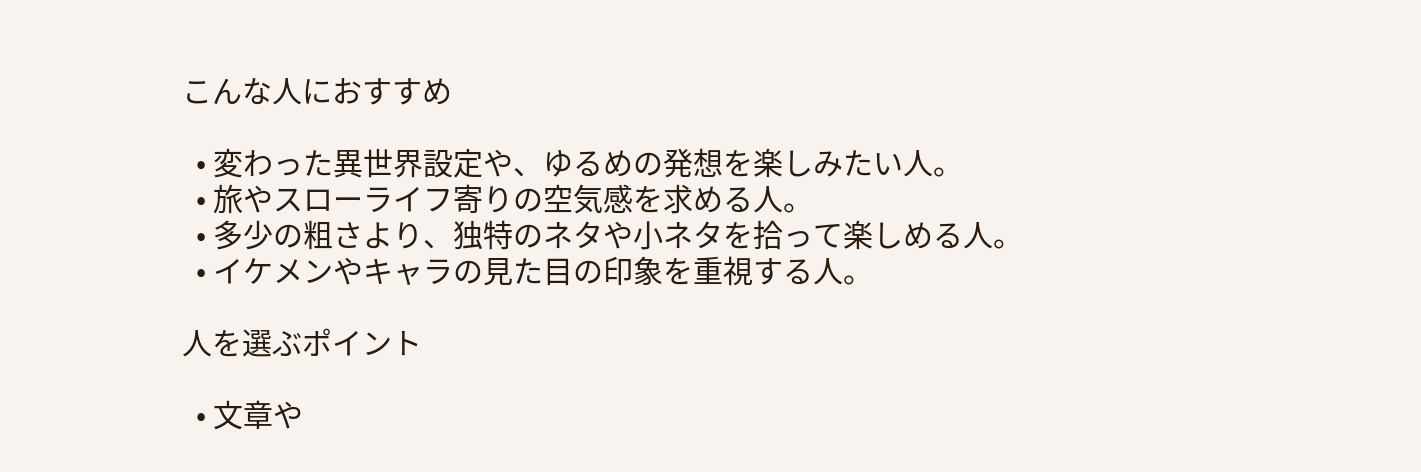こんな人におすすめ

  • 変わった異世界設定や、ゆるめの発想を楽しみたい人。
  • 旅やスローライフ寄りの空気感を求める人。
  • 多少の粗さより、独特のネタや小ネタを拾って楽しめる人。
  • イケメンやキャラの見た目の印象を重視する人。

人を選ぶポイント

  • 文章や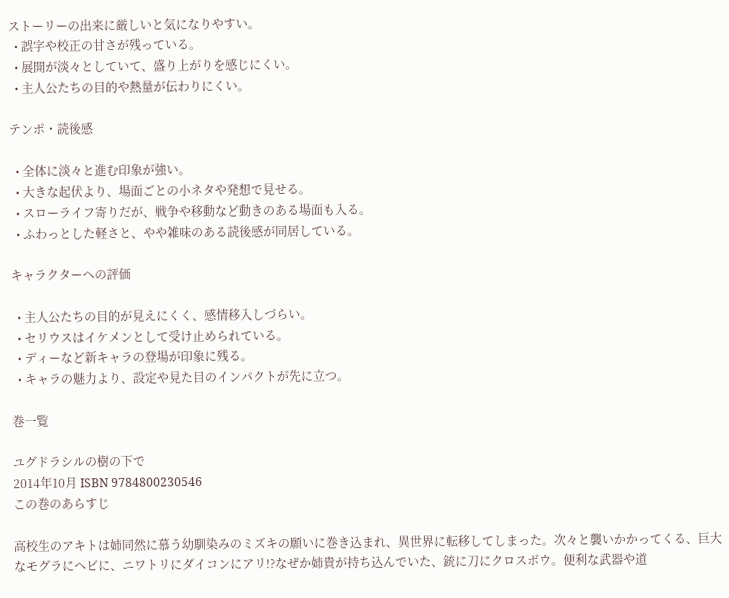ストーリーの出来に厳しいと気になりやすい。
  • 誤字や校正の甘さが残っている。
  • 展開が淡々としていて、盛り上がりを感じにくい。
  • 主人公たちの目的や熱量が伝わりにくい。

テンポ・読後感

  • 全体に淡々と進む印象が強い。
  • 大きな起伏より、場面ごとの小ネタや発想で見せる。
  • スローライフ寄りだが、戦争や移動など動きのある場面も入る。
  • ふわっとした軽さと、やや雑味のある読後感が同居している。

キャラクターへの評価

  • 主人公たちの目的が見えにくく、感情移入しづらい。
  • セリウスはイケメンとして受け止められている。
  • ディーなど新キャラの登場が印象に残る。
  • キャラの魅力より、設定や見た目のインパクトが先に立つ。

巻一覧

ユグドラシルの樹の下で
2014年10月 ISBN 9784800230546
この巻のあらすじ

高校生のアキトは姉同然に慕う幼馴染みのミズキの願いに巻き込まれ、異世界に転移してしまった。次々と襲いかかってくる、巨大なモグラにヘビに、ニワトリにダイコンにアリ!?なぜか姉貴が持ち込んでいた、銃に刀にクロスボウ。便利な武器や道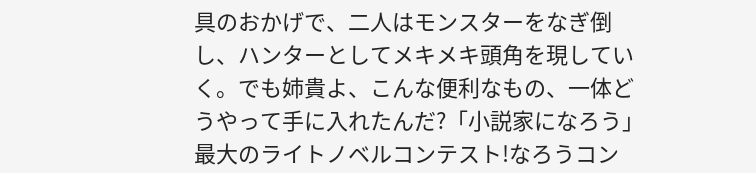具のおかげで、二人はモンスターをなぎ倒し、ハンターとしてメキメキ頭角を現していく。でも姉貴よ、こんな便利なもの、一体どうやって手に入れたんだ?「小説家になろう」最大のライトノベルコンテスト!なろうコン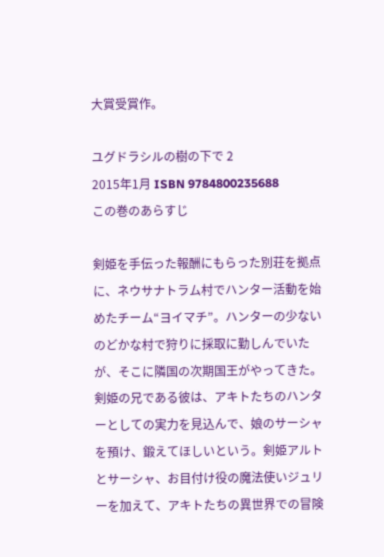大賞受賞作。

ユグドラシルの樹の下で 2
2015年1月 ISBN 9784800235688
この巻のあらすじ

剣姫を手伝った報酬にもらった別荘を拠点に、ネウサナトラム村でハンター活動を始めたチーム“ヨイマチ”。ハンターの少ないのどかな村で狩りに採取に勤しんでいたが、そこに隣国の次期国王がやってきた。剣姫の兄である彼は、アキトたちのハンターとしての実力を見込んで、娘のサーシャを預け、鍛えてほしいという。剣姫アルトとサーシャ、お目付け役の魔法使いジュリーを加えて、アキトたちの異世界での冒険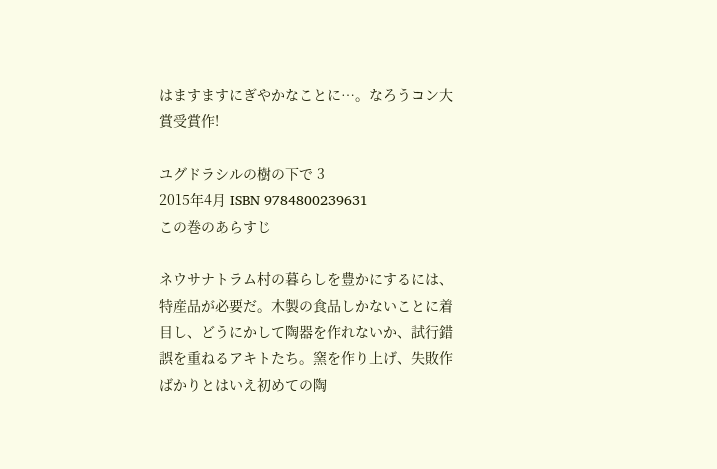はますますにぎやかなことに…。なろうコン大賞受賞作!

ユグドラシルの樹の下で 3
2015年4月 ISBN 9784800239631
この巻のあらすじ

ネウサナトラム村の暮らしを豊かにするには、特産品が必要だ。木製の食品しかないことに着目し、どうにかして陶器を作れないか、試行錯誤を重ねるアキトたち。窯を作り上げ、失敗作ばかりとはいえ初めての陶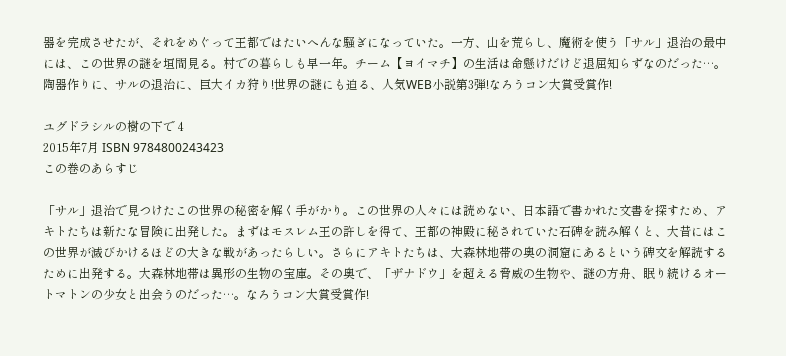器を完成させたが、それをめぐって王都ではたいへんな騒ぎになっていた。一方、山を荒らし、魔術を使う「サル」退治の最中には、この世界の謎を垣間見る。村での暮らしも早一年。チーム【ヨイマチ】の生活は命懸けだけど退屈知らずなのだった…。陶器作りに、サルの退治に、巨大イカ狩り!世界の謎にも迫る、人気WEB小説第3弾!なろうコン大賞受賞作!

ユグドラシルの樹の下で 4
2015年7月 ISBN 9784800243423
この巻のあらすじ

「サル」退治で見つけたこの世界の秘密を解く手がかり。この世界の人々には読めない、日本語で書かれた文書を探すため、アキトたちは新たな冒険に出発した。まずはモスレム王の許しを得て、王都の神殿に秘されていた石碑を読み解くと、大昔にはこの世界が滅びかけるほどの大きな戦があったらしい。さらにアキトたちは、大森林地帯の奥の洞窟にあるという碑文を解読するために出発する。大森林地帯は異形の生物の宝庫。その奥で、「ザナドウ」を超える脅威の生物や、謎の方舟、眠り続けるオートマトンの少女と出会うのだった…。なろうコン大賞受賞作!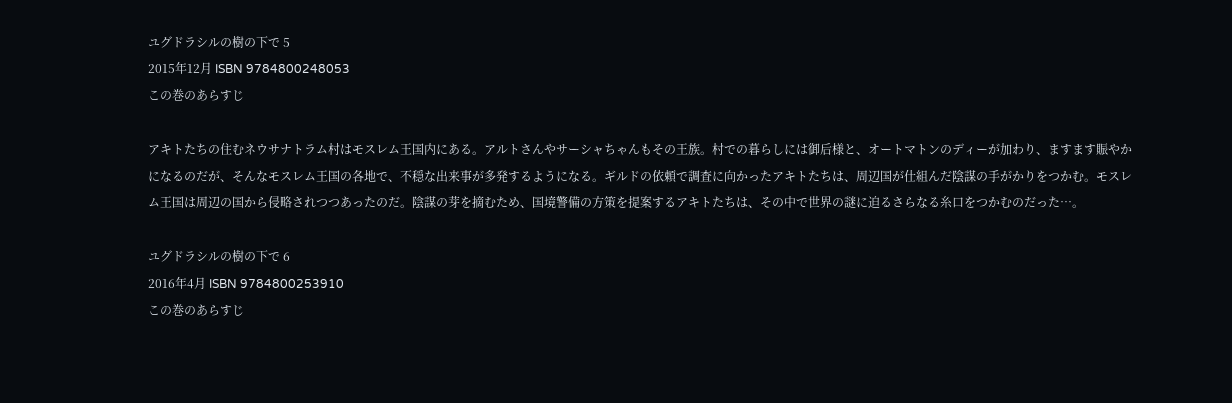ユグドラシルの樹の下で 5
2015年12月 ISBN 9784800248053
この巻のあらすじ

アキトたちの住むネウサナトラム村はモスレム王国内にある。アルトさんやサーシャちゃんもその王族。村での暮らしには御后様と、オートマトンのディーが加わり、ますます賑やかになるのだが、そんなモスレム王国の各地で、不穏な出来事が多発するようになる。ギルドの依頼で調査に向かったアキトたちは、周辺国が仕組んだ陰謀の手がかりをつかむ。モスレム王国は周辺の国から侵略されつつあったのだ。陰謀の芽を摘むため、国境警備の方策を提案するアキトたちは、その中で世界の謎に迫るさらなる糸口をつかむのだった…。

ユグドラシルの樹の下で 6
2016年4月 ISBN 9784800253910
この巻のあらすじ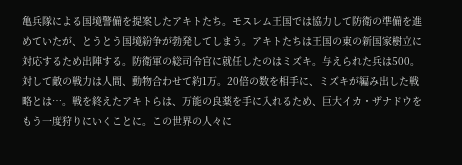亀兵隊による国境警備を提案したアキトたち。モスレム王国では協力して防衛の準備を進めていたが、とうとう国境紛争が勃発してしまう。アキトたちは王国の東の新国家樹立に対応するため出陣する。防衛軍の総司令官に就任したのはミズキ。与えられた兵は500。対して敵の戦力は人間、動物合わせて約1万。20倍の数を相手に、ミズキが編み出した戦略とは…。戦を終えたアキトらは、万能の良薬を手に入れるため、巨大イカ・ザナドウをもう一度狩りにいくことに。この世界の人々に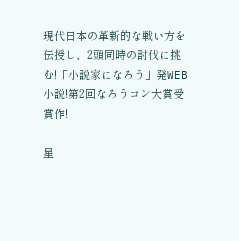現代日本の革新的な戦い方を伝授し、2頭同時の討伐に挑む!「小説家になろう」発WEB小説!第2回なろうコン大賞受賞作!

星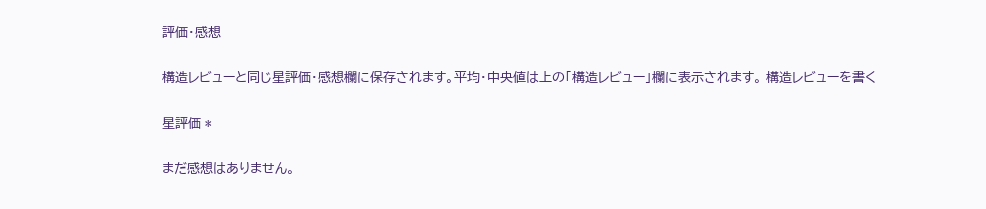評価・感想

構造レビューと同じ星評価・感想欄に保存されます。平均・中央値は上の「構造レビュー」欄に表示されます。 構造レビューを書く

星評価 *

まだ感想はありません。